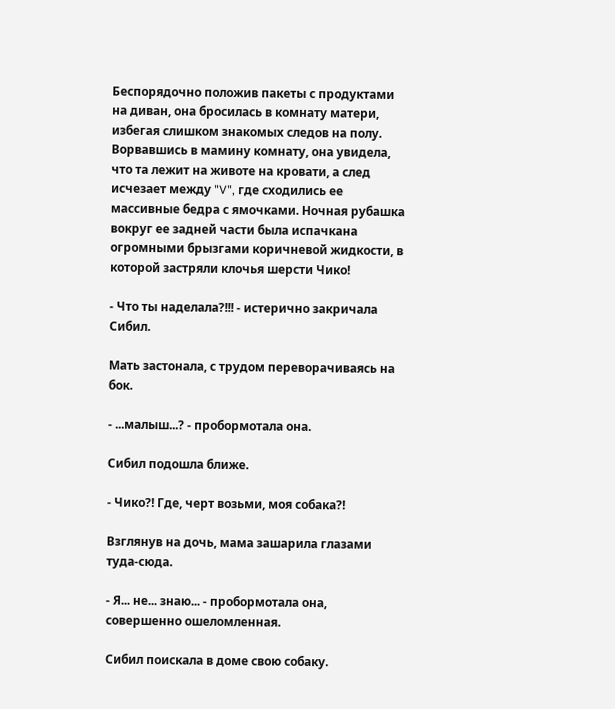Беспорядочно положив пакеты с продуктами на диван, она бросилась в комнату матери, избегая слишком знакомых следов на полу. Ворвавшись в мамину комнату, она увидела, что та лежит на животе на кровати, а след исчезает между "V", где сходились ее массивные бедра с ямочками. Ночная рубашка вокруг ее задней части была испачкана огромными брызгами коричневой жидкости, в которой застряли клочья шерсти Чико!

- Что ты наделала?!!! - истерично закричала Сибил.

Мать застонала, с трудом переворачиваясь на бок.

- ...малыш...? - пробормотала она.

Сибил подошла ближе.

- Чико?! Где, черт возьми, моя собака?!

Взглянув на дочь, мама зашарила глазами туда-сюда.

- Я... не... знаю... - пробормотала она, совершенно ошеломленная.

Сибил поискала в доме свою собаку.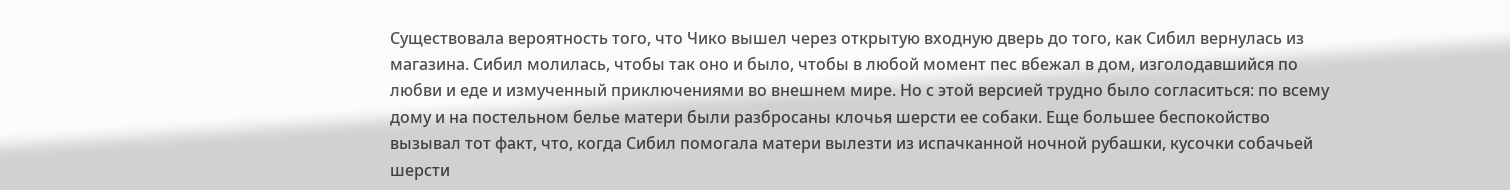Существовала вероятность того, что Чико вышел через открытую входную дверь до того, как Сибил вернулась из магазина. Сибил молилась, чтобы так оно и было, чтобы в любой момент пес вбежал в дом, изголодавшийся по любви и еде и измученный приключениями во внешнем мире. Но с этой версией трудно было согласиться: по всему дому и на постельном белье матери были разбросаны клочья шерсти ее собаки. Еще большее беспокойство вызывал тот факт, что, когда Сибил помогала матери вылезти из испачканной ночной рубашки, кусочки собачьей шерсти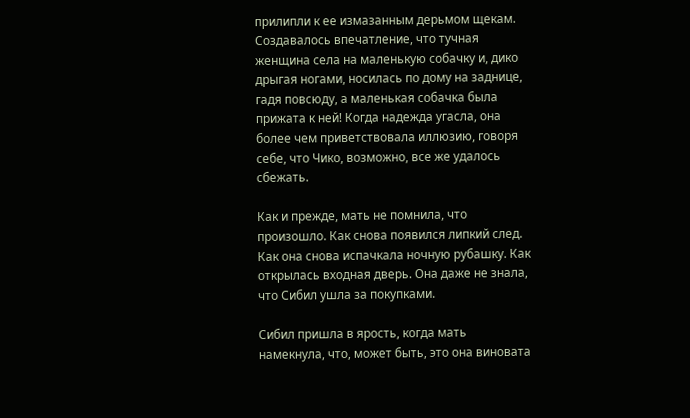прилипли к ее измазанным дерьмом щекам. Создавалось впечатление, что тучная женщина села на маленькую собачку и, дико дрыгая ногами, носилась по дому на заднице, гадя повсюду, а маленькая собачка была прижата к ней! Когда надежда угасла, она более чем приветствовала иллюзию, говоря себе, что Чико, возможно, все же удалось сбежать.

Как и прежде, мать не помнила, что произошло. Как снова появился липкий след. Как она снова испачкала ночную рубашку. Как открылась входная дверь. Она даже не знала, что Сибил ушла за покупками.

Сибил пришла в ярость, когда мать намекнула, что, может быть, это она виновата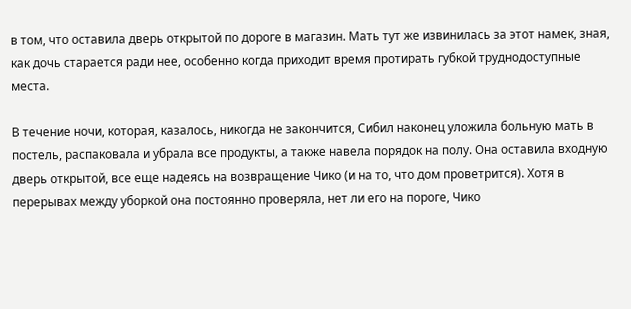в том, что оставила дверь открытой по дороге в магазин. Мать тут же извинилась за этот намек, зная, как дочь старается ради нее, особенно когда приходит время протирать губкой труднодоступные места.

В течение ночи, которая, казалось, никогда не закончится, Сибил наконец уложила больную мать в постель, распаковала и убрала все продукты, а также навела порядок на полу. Она оставила входную дверь открытой, все еще надеясь на возвращение Чико (и на то, что дом проветрится). Хотя в перерывах между уборкой она постоянно проверяла, нет ли его на пороге, Чико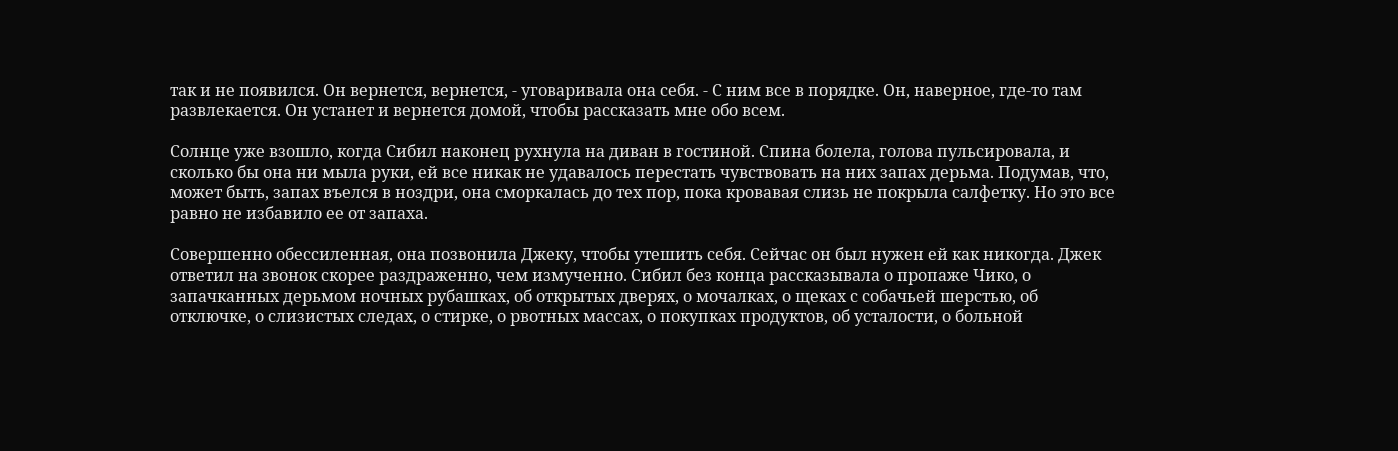так и не появился. Он вернется, вернется, - уговаривала она себя. - С ним все в порядке. Он, наверное, где-то там развлекается. Он устанет и вернется домой, чтобы рассказать мне обо всем.

Солнце уже взошло, когда Сибил наконец рухнула на диван в гостиной. Спина болела, голова пульсировала, и сколько бы она ни мыла руки, ей все никак не удавалось перестать чувствовать на них запах дерьма. Подумав, что, может быть, запах въелся в ноздри, она сморкалась до тех пор, пока кровавая слизь не покрыла салфетку. Но это все равно не избавило ее от запаха.

Совершенно обессиленная, она позвонила Джеку, чтобы утешить себя. Сейчас он был нужен ей как никогда. Джек ответил на звонок скорее раздраженно, чем измученно. Сибил без конца рассказывала о пропаже Чико, о запачканных дерьмом ночных рубашках, об открытых дверях, о мочалках, о щеках с собачьей шерстью, об отключке, о слизистых следах, о стирке, о рвотных массах, о покупках продуктов, об усталости, о больной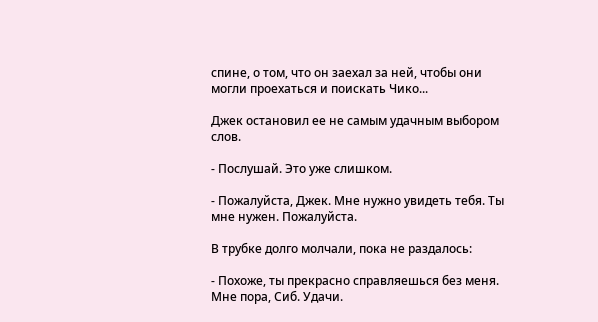спине, о том, что он заехал за ней, чтобы они могли проехаться и поискать Чико...

Джек остановил ее не самым удачным выбором слов.

- Послушай. Это уже слишком.

- Пожалуйста, Джек. Мне нужно увидеть тебя. Ты мне нужен. Пожалуйста.

В трубке долго молчали, пока не раздалось:

- Похоже, ты прекрасно справляешься без меня. Мне пора, Сиб. Удачи.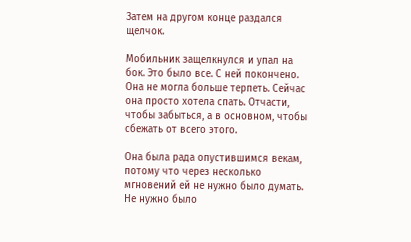Затем на другом конце раздался щелчок.

Мобильник защелкнулся и упал на бок. Это было все. С ней покончено. Она не могла больше терпеть. Сейчас она просто хотела спать. Отчасти, чтобы забыться, а в основном, чтобы сбежать от всего этого.

Она была рада опустившимся векам, потому что через несколько мгновений ей не нужно было думать. Не нужно было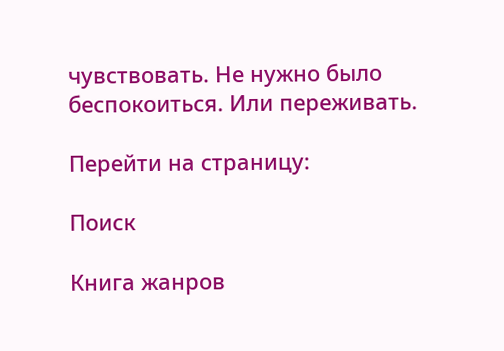чувствовать. Не нужно было беспокоиться. Или переживать.

Перейти на страницу:

Поиск

Книга жанров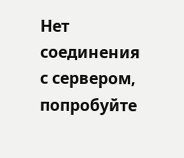Нет соединения с сервером, попробуйте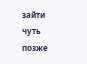зайти чуть позже